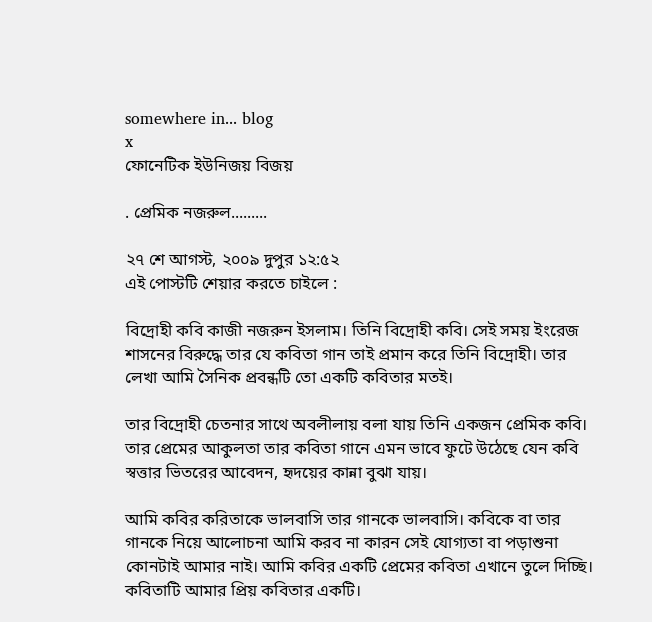somewhere in... blog
x
ফোনেটিক ইউনিজয় বিজয়

. প্রেমিক নজরুল.........

২৭ শে আগস্ট, ২০০৯ দুপুর ১২:৫২
এই পোস্টটি শেয়ার করতে চাইলে :

বিদ্রোহী কবি কাজী নজরুন ইসলাম। তিনি বিদ্রোহী কবি। সেই সময় ইংরেজ শাসনের বিরুদ্ধে তার যে কবিতা গান তাই প্রমান করে তিনি বিদ্রোহী। তার লেখা আমি সৈনিক প্রবন্ধটি তো একটি কবিতার মতই।

তার বিদ্রোহী চেতনার সাথে অবলীলায় বলা যায় তিনি একজন প্রেমিক কবি। তার প্রেমের আকুলতা তার কবিতা গানে এমন ভাবে ফুটে উঠেছে যেন কবি স্বত্তার ভিতরের আবেদন, হৃদয়ের কান্না বুঝা যায়।

আমি কবির করিতাকে ভালবাসি তার গানকে ভালবাসি। কবিকে বা তার গানকে নিয়ে আলোচনা আমি করব না কারন সেই যোগ্যতা বা পড়াশুনা কোনটাই আমার নাই। আমি কবির একটি প্রেমের কবিতা এখানে তুলে দিচ্ছি। কবিতাটি আমার প্রিয় কবিতার একটি।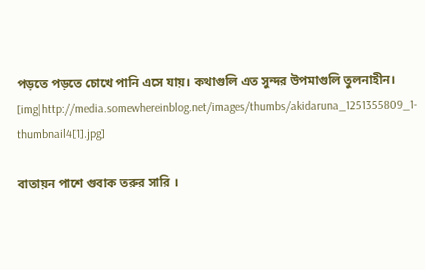পড়তে পড়তে চোখে পানি এসে যায়। কথাগুলি এত সুন্দর উপমাগুলি তুলনাহীন। [img|http://media.somewhereinblog.net/images/thumbs/akidaruna_1251355809_1-thumbnail4[1].jpg]

বাতায়ন পাশে গুবাক তরুর সারি ।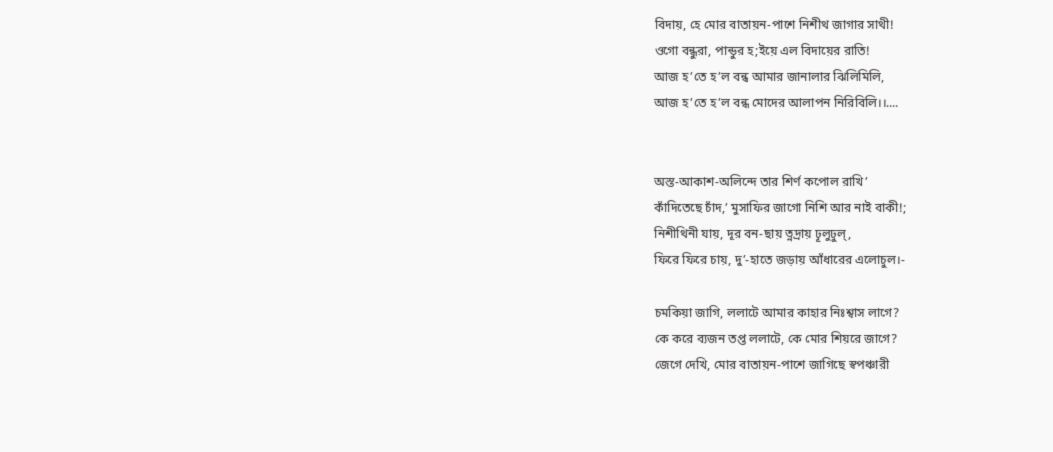বিদায়, হে মোর বাতায়ন-পাশে নিশীথ জাগার সাথী!
ওগো বন্ধুরা, পান্ডুর হ;ইয়ে এল বিদায়ের রাতি!
আজ হ’তে হ’ল বন্ধ আমার জানালার ঝিলিমিলি,
আজ হ’তে হ’ল বন্ধ মোদের আলাপন নিরিবিলি।।....


অস্ত-আকাশ-অলিন্দে তার শির্ণ কপোল রাখি’
কাঁদিতেছে চাঁদ,’ মুসাফির জাগো নিশি আর নাই বাকী!;
নিশীথিনী যায়, দূর বন-ছায় ত্নদ্রায় ঢূলুঢুল্‌,
ফিরে ফিরে চায়, দু’-হাতে জড়ায় আঁধারের এলোচুল।-

চমকিয়া জাগি, ললাটে আমার কাহার নিঃশ্বাস লাগে?
কে করে ব্যজন তপ্ত ললাটে, কে মোর শিয়রে জাগে?
জেগে দেখি, মোর বাতায়ন-পাশে জাগিছে স্বপঞ্চারী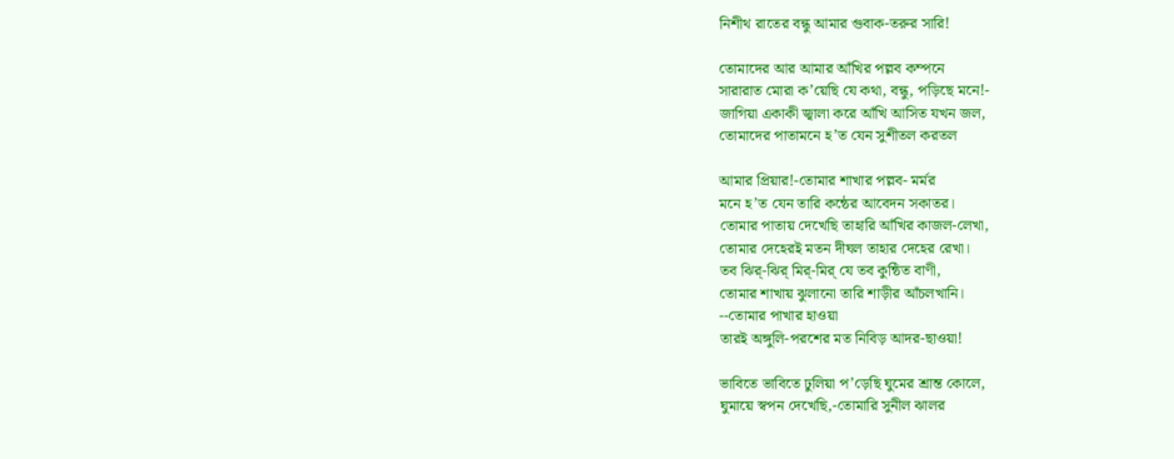নিশীথ রাতের বন্ধু আমার গুবাক-তরুর সারি!

তোমাদের আর আমার আঁখির পল্লব কম্পনে
সারারাত মোরা ক’য়েছি যে কথা, বন্ধু, পড়িছে মনে!-
জাগিয়া একাকী জ্বালা করে আঁখি আসিত যখন জল,
তোমাদের পাতামনে হ’ত যেন সুশীতল করতল

আমার প্রিয়ার!-তোমার শাখার পল্লব- মর্মর
মনে হ’ত যেন তারি কন্ঠের আবেদন সকাতর।
তোমার পাতায় দেখেছি তাহারি আঁখির কাজল-লেখা,
তোমার দেহেরই মতন দীঘল তাহার দেহের রেখা।
তব ঝির্‌-ঝির্‌ মির্‌-মির্‌ যে তব কুন্ঠিত বাণী,
তোমার শাখায় ঝুলানো তারি শাড়ীর আঁচলখানি।
--তোমার পাখার হাওয়া
তারই অঙ্গুলি-পরশের মত নিবিড় আদর-ছাওয়া!

ভাবিতে ভাবিতে ঢুলিয়া প’ড়েছি ঘুমের শ্রান্ত কোলে,
ঘুমায়ে স্বপন দেখেছি,-তোমারি সুনীল ঝালর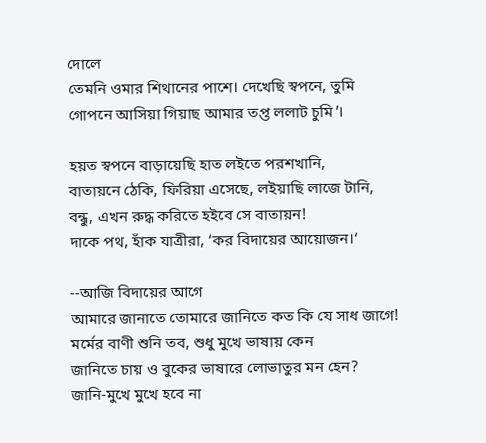দোলে
তেমনি ওমার শিথানের পাশে। দেখেছি স্বপনে, তুমি
গোপনে আসিয়া গিয়াছ আমার তপ্ত ললাট চুমি’।

হয়ত স্বপনে বাড়ায়েছি হাত লইতে পরশখানি,
বাতায়নে ঠেকি, ফিরিয়া এসেছে, লইয়াছি লাজে টানি,
বন্ধু, এখন রুদ্ধ করিতে হইবে সে বাতায়ন!
দাকে পথ, হাঁক যাত্রীরা, ‘কর বিদায়ের আয়োজন।‘

--আজি বিদায়ের আগে
আমারে জানাতে তোমারে জানিতে কত কি যে সাধ জাগে!
মর্মের বাণী শুনি তব, শুধু মুখে ভাষায় কেন
জানিতে চায় ও বুকের ভাষারে লোভাতুর মন হেন?
জানি-মুখে মুখে হবে না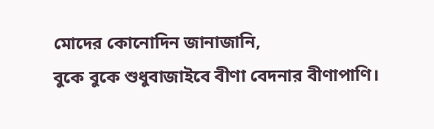মোদের কোনোদিন জানাজানি,
বুকে বুকে শুধুবাজাইবে বীণা বেদনার বীণাপাণি।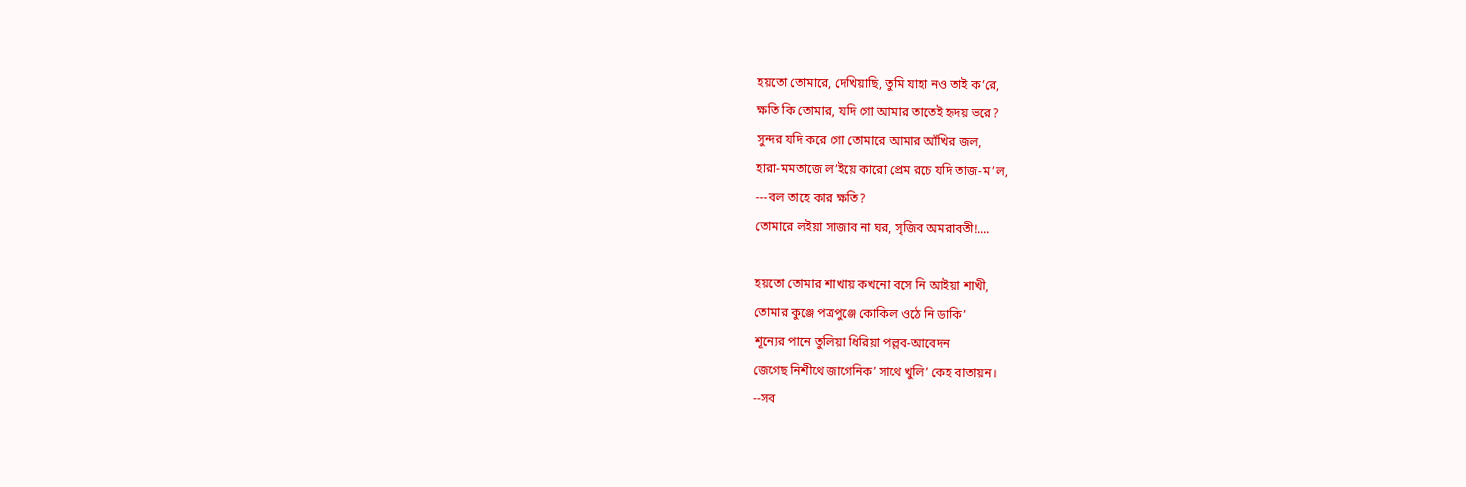হয়তো তোমারে, দেখিয়াছি, তুমি যাহা নও তাই ক’রে,
ক্ষতি কি তোমার, যদি গো আমার তাতেই হৃদয় ভরে?
সুন্দর যদি করে গো তোমারে আমার আঁখির জল,
হারা-মমতাজে ল’ইয়ে কারো প্রেম রচে যদি তাজ-ম’ল,
---বল তাহে কার ক্ষতি?
তোমারে লইয়া সাজাব না ঘর, সৃজিব অমরাবতী!....

হয়তো তোমার শাখায় কখনো বসে নি আইয়া শাখী,
তোমার কুঞ্জে পত্রপুঞ্জে কোকিল ওঠে নি ডাকি’
শূন্যের পানে তুলিয়া ধিরিয়া পল্লব-আবেদন
জেগেছ নিশীথে জাগেনিক’ সাথে খুলি’ কেহ বাতায়ন।
--সব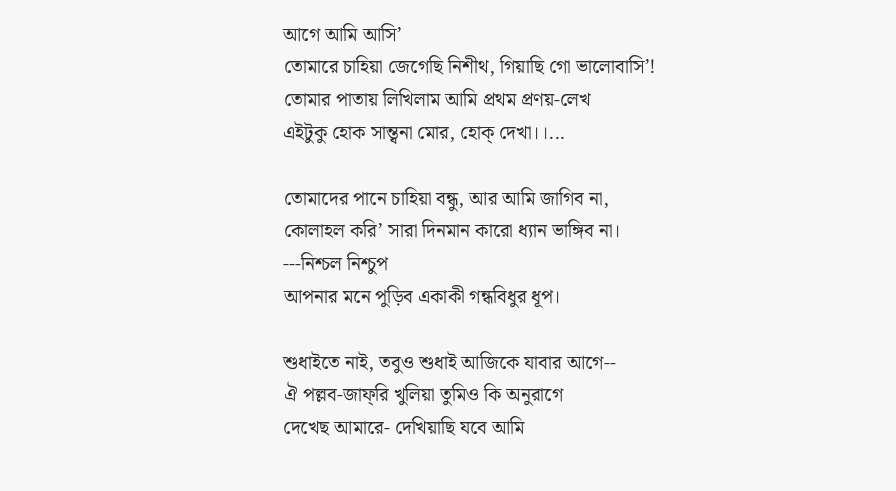আগে আমি আসি’
তোমারে চাহিয়া জেগেছি নিশীথ, গিয়াছি গো ভালোবাসি’!
তোমার পাতায় লিখিলাম আমি প্রথম প্রণয়-লেখ
এইটুকু হোক সান্ত্বনা মোর, হোক্‌ দেখা।।...

তোমাদের পানে চাহিয়া বন্ধু, আর আমি জাগিব না,
কোলাহল করি’ সারা দিনমান কারো ধ্যান ভাঙ্গিব না।
---নিশ্চল নিশ্চুপ
আপনার মনে পুড়িব একাকী গন্ধবিধুর ধূপ।

শুধাইতে নাই, তবুও শুধাই আজিকে যাবার আগে--
ঐ পল্লব-জাফ্‌রি খুলিয়া তুমিও কি অনুরাগে
দেখেছ আমারে- দেখিয়াছি যবে আমি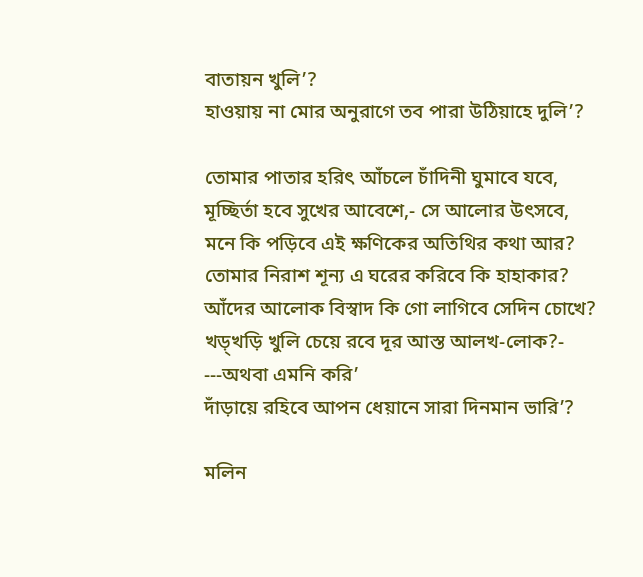বাতায়ন খুলি’?
হাওয়ায় না মোর অনুরাগে তব পারা উঠিয়াহে দুলি’?

তোমার পাতার হরিৎ আঁচলে চাঁদিনী ঘুমাবে যবে,
মূচ্ছির্তা হবে সুখের আবেশে,- সে আলোর উৎসবে,
মনে কি পড়িবে এই ক্ষণিকের অতিথির কথা আর?
তোমার নিরাশ শূন্য এ ঘরের করিবে কি হাহাকার?
আঁদের আলোক বিস্বাদ কি গো লাগিবে সেদিন চোখে?
খড়্‌খড়ি খুলি চেয়ে রবে দূর আস্ত আলখ-লোক?-
---অথবা এমনি করি’
দাঁড়ায়ে রহিবে আপন ধেয়ানে সারা দিনমান ভারি’?

মলিন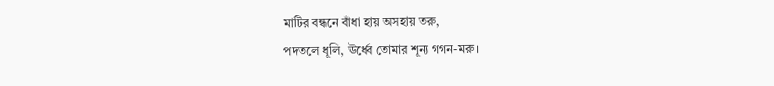মাটির বন্ধনে বাঁধা হায় অসহায় তরু,
পদতলে ধূলি, ঊর্ধ্বে তোমার শূন্য গগন-মরু।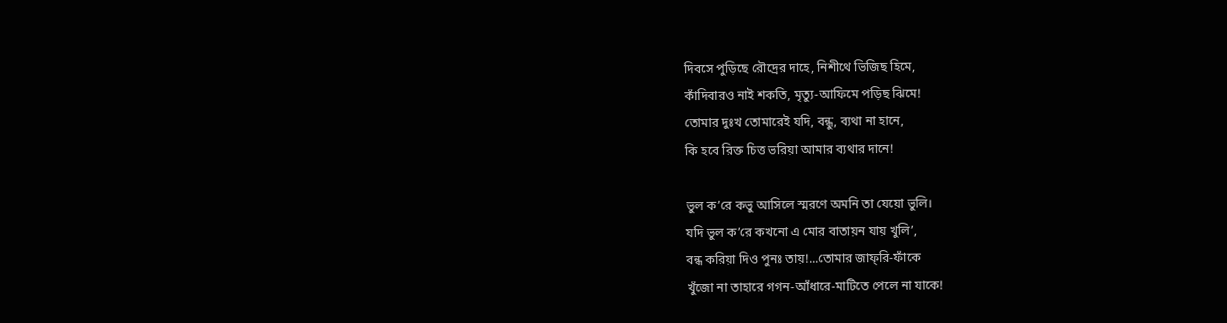দিবসে পুড়িছে রৌদ্রের দাহে, নিশীথে ভিজিছ হিমে,
কাঁদিবারও নাই শকতি, মৃত্যু-আফিমে পড়িছ ঝিমে!
তোমার দুঃখ তোমারেই যদি, বন্ধু, ব্যথা না হানে,
কি হবে রিক্ত চিত্ত ভরিয়া আমার ব্যথার দানে!

ভুল ক’রে কভু আসিলে স্মরণে অমনি তা যেয়ো ভুলি।
যদি ভুল ক’রে কখনো এ মোর বাতায়ন যায় খুলি’,
বন্ধ করিয়া দিও পুনঃ তায়!...তোমার জাফ্‌রি-ফাঁকে
খুঁজো না তাহারে গগন-আঁধারে-মাটিতে পেলে না যাকে!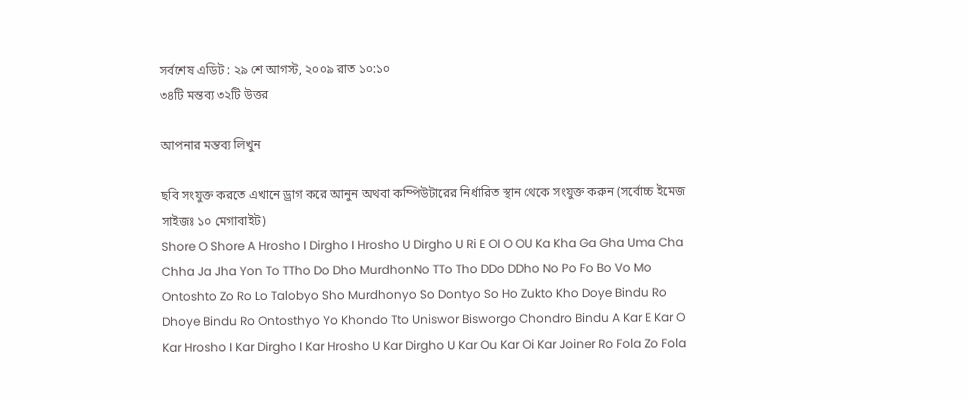সর্বশেষ এডিট : ২৯ শে আগস্ট, ২০০৯ রাত ১০:১০
৩৪টি মন্তব্য ৩২টি উত্তর

আপনার মন্তব্য লিখুন

ছবি সংযুক্ত করতে এখানে ড্রাগ করে আনুন অথবা কম্পিউটারের নির্ধারিত স্থান থেকে সংযুক্ত করুন (সর্বোচ্চ ইমেজ সাইজঃ ১০ মেগাবাইট)
Shore O Shore A Hrosho I Dirgho I Hrosho U Dirgho U Ri E OI O OU Ka Kha Ga Gha Uma Cha Chha Ja Jha Yon To TTho Do Dho MurdhonNo TTo Tho DDo DDho No Po Fo Bo Vo Mo Ontoshto Zo Ro Lo Talobyo Sho Murdhonyo So Dontyo So Ho Zukto Kho Doye Bindu Ro Dhoye Bindu Ro Ontosthyo Yo Khondo Tto Uniswor Bisworgo Chondro Bindu A Kar E Kar O Kar Hrosho I Kar Dirgho I Kar Hrosho U Kar Dirgho U Kar Ou Kar Oi Kar Joiner Ro Fola Zo Fola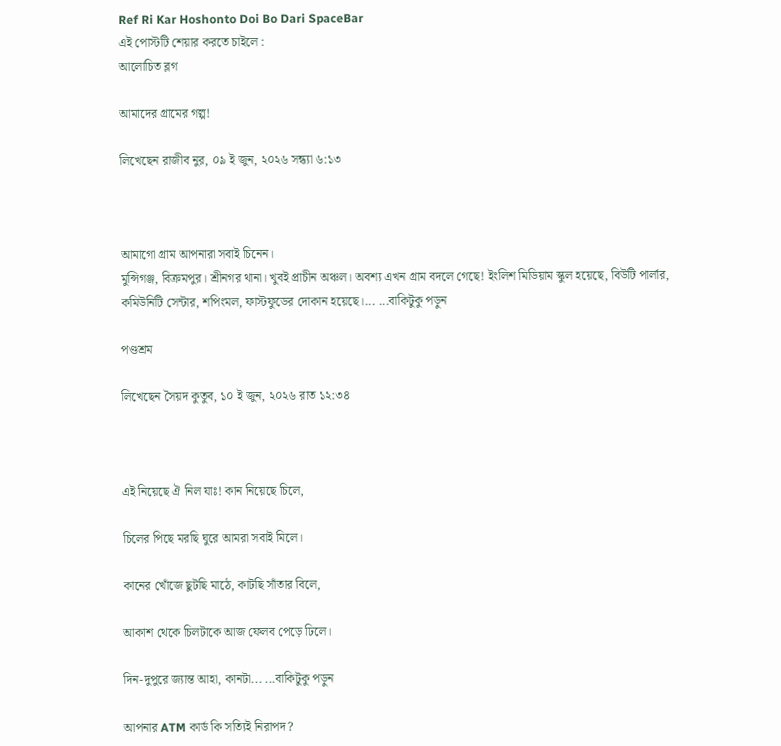Ref Ri Kar Hoshonto Doi Bo Dari SpaceBar
এই পোস্টটি শেয়ার করতে চাইলে :
আলোচিত ব্লগ

আমাদের গ্রামের গল্প!

লিখেছেন রাজীব নুর, ০৯ ই জুন, ২০২৬ সন্ধ্যা ৬:১৩



আমাগো গ্রাম আপনারা সবাই চিনেন।
মুন্সিগঞ্জ, বিক্রমপুর। শ্রীনগর থানা। খুবই প্রাচীন অঞ্চল। অবশ্য এখন গ্রাম বদলে গেছে! ইংলিশ মিডিয়াম স্কুল হয়েছে, বিউটি পার্লার, কমিউনিটি সেন্টার, শপিংমল, ফাস্টফুডের দোকান হয়েছে।... ...বাকিটুকু পড়ুন

পণ্ডশ্রম

লিখেছেন সৈয়দ কুতুব, ১০ ই জুন, ২০২৬ রাত ১২:৩৪



এই নিয়েছে ঐ নিল যাঃ! কান নিয়েছে চিলে,

চিলের পিছে মরছি ঘুরে আমরা সবাই মিলে।

কানের খোঁজে ছুটছি মাঠে, কাটছি সাঁতার বিলে,

আকাশ থেকে চিলটাকে আজ ফেলব পেড়ে ঢিলে।

দিন-দুপুরে জ্যান্ত আহা, কানটা... ...বাকিটুকু পড়ুন

আপনার ATM কার্ড কি সত্যিই নিরাপদ?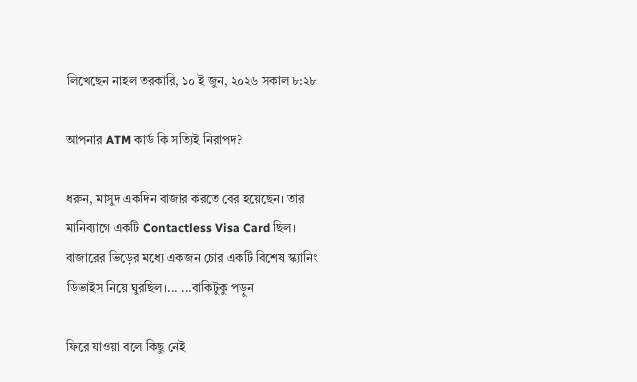লিখেছেন নাহল তরকারি, ১০ ই জুন, ২০২৬ সকাল ৮:২৮

আপনার ATM কার্ড কি সত্যিই নিরাপদ?

ধরুন, মাসুদ একদিন বাজার করতে বের হয়েছেন। তার মানিব্যাগে একটি Contactless Visa Card ছিল। বাজারের ভিড়ের মধ্যে একজন চোর একটি বিশেষ স্ক্যানিং ডিভাইস নিয়ে ঘুরছিল।... ...বাকিটুকু পড়ুন

ফিরে যাওয়া বলে কিছু নেই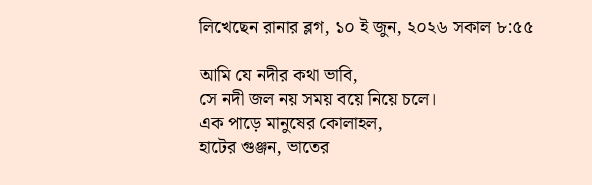লিখেছেন রানার ব্লগ, ১০ ই জুন, ২০২৬ সকাল ৮:৫৫

আমি যে নদীর কথা ভাবি,
সে নদী জল নয় সময় বয়ে নিয়ে চলে।
এক পাড়ে মানুষের কোলাহল,
হাটের গুঞ্জন, ভাতের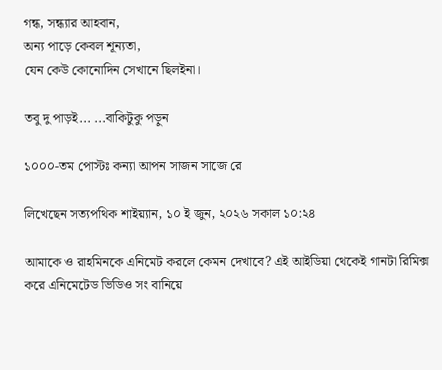গন্ধ, সন্ধ্যার আহবান,
অন্য পাড়ে কেবল শূন্যতা,
যেন কেউ কোনোদিন সেখানে ছিলইনা।

তবু দু পাড়ই... ...বাকিটুকু পড়ুন

১০০০-তম পোস্টঃ কন্যা আপন সাজন সাজে রে

লিখেছেন সত্যপথিক শাইয়্যান, ১০ ই জুন, ২০২৬ সকাল ১০:২৪

আমাকে ও রাহমিনকে এনিমেট করলে কেমন দেখাবে? এই আইডিয়া থেকেই গানটা রিমিক্স করে এনিমেটেড ভিডিও সং বানিয়ে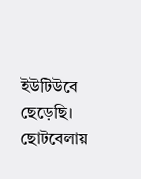ইউটিউবে ছেড়েছি। ছোটবেলায়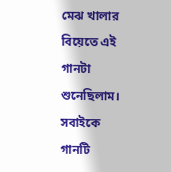মেঝ খালার বিয়েতে এই গানটা শুনেছিলাম। সবাইকে গানটি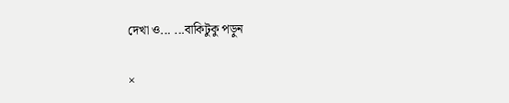দেখা ও... ...বাকিটুকু পড়ুন

×